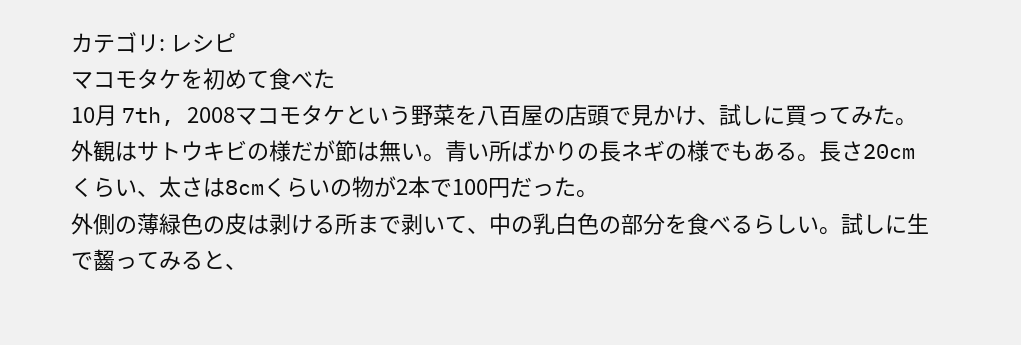カテゴリ: レシピ
マコモタケを初めて食べた
10月 7th, 2008マコモタケという野菜を八百屋の店頭で見かけ、試しに買ってみた。
外観はサトウキビの様だが節は無い。青い所ばかりの長ネギの様でもある。長さ20cmくらい、太さは8cmくらいの物が2本で100円だった。
外側の薄緑色の皮は剥ける所まで剥いて、中の乳白色の部分を食べるらしい。試しに生で齧ってみると、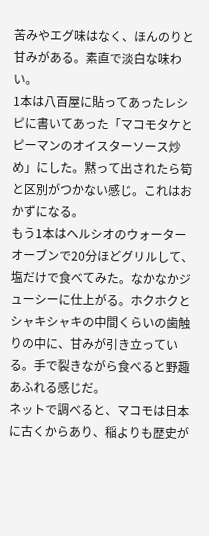苦みやエグ味はなく、ほんのりと甘みがある。素直で淡白な味わい。
1本は八百屋に貼ってあったレシピに書いてあった「マコモタケとピーマンのオイスターソース炒め」にした。黙って出されたら筍と区別がつかない感じ。これはおかずになる。
もう1本はヘルシオのウォーターオーブンで20分ほどグリルして、塩だけで食べてみた。なかなかジューシーに仕上がる。ホクホクとシャキシャキの中間くらいの歯触りの中に、甘みが引き立っている。手で裂きながら食べると野趣あふれる感じだ。
ネットで調べると、マコモは日本に古くからあり、稲よりも歴史が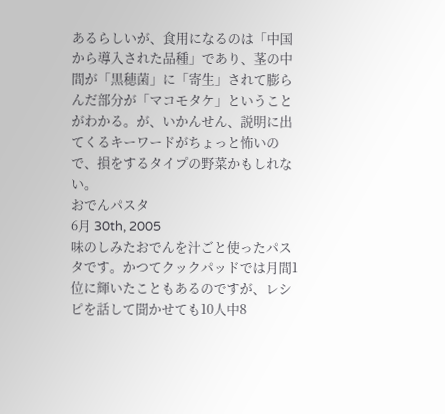あるらしいが、食用になるのは「中国から導入された品種」であり、茎の中間が「黒穂菌」に「寄生」されて膨らんだ部分が「マコモタケ」ということがわかる。が、いかんせん、説明に出てくるキーワードがちょっと怖いので、損をするタイプの野菜かもしれない。
おでんパスタ
6月 30th, 2005
味のしみたおでんを汁ごと使ったパスタです。かつてクックパッドでは月間1位に輝いたこともあるのですが、レシピを話して聞かせても10人中8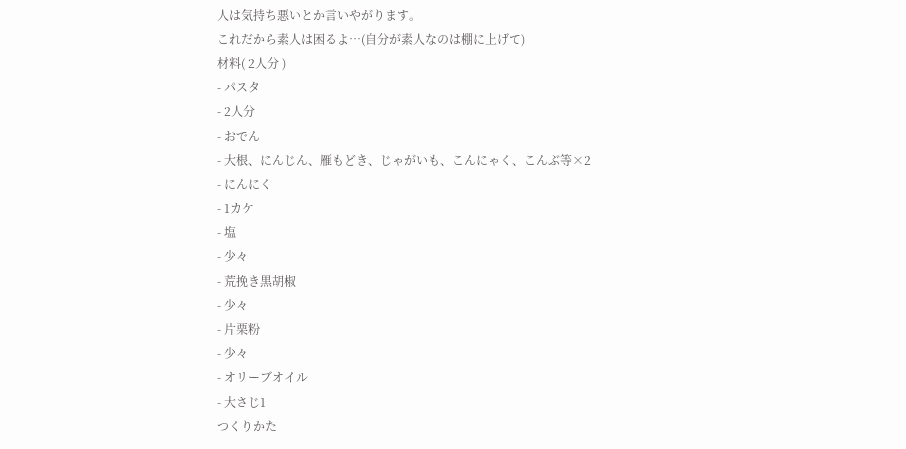人は気持ち悪いとか言いやがります。
これだから素人は困るよ…(自分が素人なのは棚に上げて)
材料( 2人分 )
- パスタ
- 2人分
- おでん
- 大根、にんじん、雁もどき、じゃがいも、こんにゃく、こんぶ等×2
- にんにく
- 1カケ
- 塩
- 少々
- 荒挽き黒胡椒
- 少々
- 片栗粉
- 少々
- オリーブオイル
- 大さじ1
つくりかた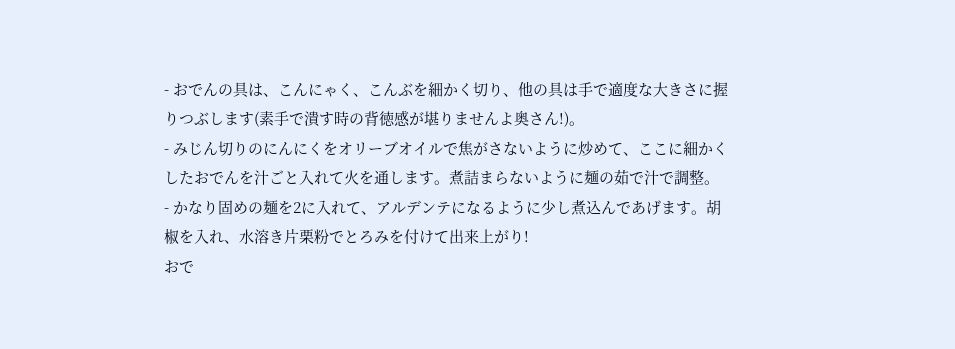- おでんの具は、こんにゃく、こんぶを細かく切り、他の具は手で適度な大きさに握りつぶします(素手で潰す時の背徳感が堪りませんよ奥さん!)。
- みじん切りのにんにくをオリーブオイルで焦がさないように炒めて、ここに細かくしたおでんを汁ごと入れて火を通します。煮詰まらないように麺の茹で汁で調整。
- かなり固めの麺を2に入れて、アルデンテになるように少し煮込んであげます。胡椒を入れ、水溶き片栗粉でとろみを付けて出来上がり!
おで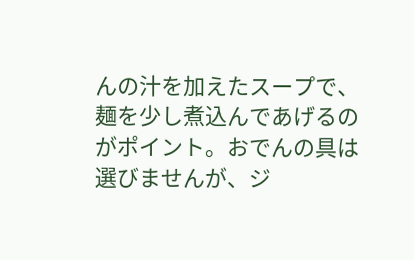んの汁を加えたスープで、麺を少し煮込んであげるのがポイント。おでんの具は選びませんが、ジ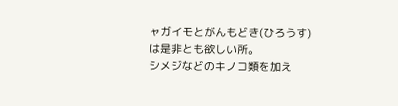ャガイモとがんもどき(ひろうす)は是非とも欲しい所。
シメジなどのキノコ類を加え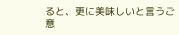ると、更に美味しいと言うご意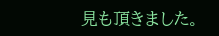見も頂きました。